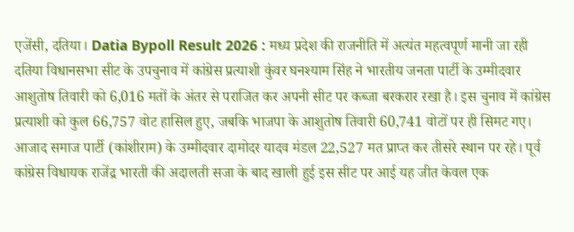एजेंसी, दतिया। Datia Bypoll Result 2026 : मध्य प्रदेश की राजनीति में अत्यंत महत्वपूर्ण मानी जा रही दतिया विधानसभा सीट के उपचुनाव में कांग्रेस प्रत्याशी कुंवर घनश्याम सिंह ने भारतीय जनता पार्टी के उम्मीदवार आशुतोष तिवारी को 6,016 मतों के अंतर से पराजित कर अपनी सीट पर कब्जा बरकरार रखा है। इस चुनाव में कांग्रेस प्रत्याशी को कुल 66,757 वोट हासिल हुए, जबकि भाजपा के आशुतोष तिवारी 60,741 वोटों पर ही सिमट गए। आजाद समाज पार्टी (कांशीराम) के उम्मीदवार दामोदर यादव मंडल 22,527 मत प्राप्त कर तीसरे स्थान पर रहे। पूर्व कांग्रेस विधायक राजेंद्र भारती की अदालती सजा के बाद खाली हुई इस सीट पर आई यह जीत केवल एक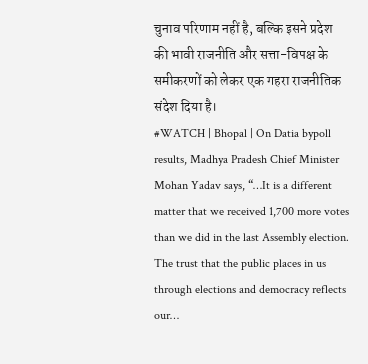चुनाव परिणाम नहीं है, बल्कि इसने प्रदेश की भावी राजनीति और सत्ता-विपक्ष के समीकरणों को लेकर एक गहरा राजनीतिक संदेश दिया है।
#WATCH | Bhopal | On Datia bypoll results, Madhya Pradesh Chief Minister Mohan Yadav says, “…It is a different matter that we received 1,700 more votes than we did in the last Assembly election. The trust that the public places in us through elections and democracy reflects our…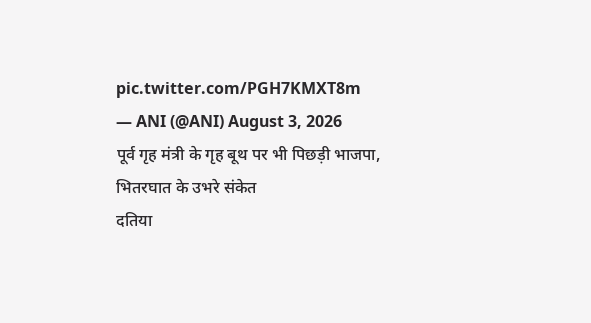pic.twitter.com/PGH7KMXT8m
— ANI (@ANI) August 3, 2026
पूर्व गृह मंत्री के गृह बूथ पर भी पिछड़ी भाजपा, भितरघात के उभरे संकेत
दतिया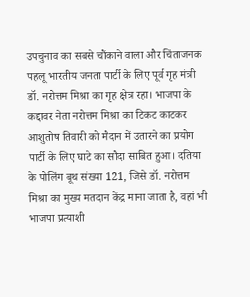उपचुनाव का सबसे चौंकाने वाला और चिंताजनक पहलू भारतीय जनता पार्टी के लिए पूर्व गृह मंत्री डॉ. नरोत्तम मिश्रा का गृह क्षेत्र रहा। भाजपा के कद्दावर नेता नरोत्तम मिश्रा का टिकट काटकर आशुतोष तिवारी को मैदान में उतारने का प्रयोग पार्टी के लिए घाटे का सौदा साबित हुआ। दतिया के पोलिंग बूथ संख्या 121, जिसे डॉ. नरोत्तम मिश्रा का मुख्य मतदान केंद्र माना जाता है, वहां भी भाजपा प्रत्याशी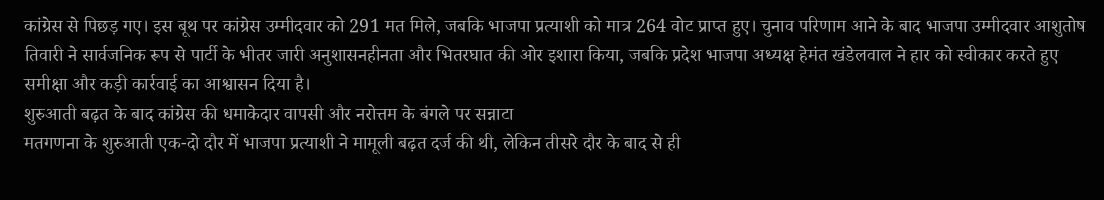कांग्रेस से पिछड़ गए। इस बूथ पर कांग्रेस उम्मीदवार को 291 मत मिले, जबकि भाजपा प्रत्याशी को मात्र 264 वोट प्राप्त हुए। चुनाव परिणाम आने के बाद भाजपा उम्मीदवार आशुतोष तिवारी ने सार्वजनिक रूप से पार्टी के भीतर जारी अनुशासनहीनता और भितरघात की ओर इशारा किया, जबकि प्रदेश भाजपा अध्यक्ष हेमंत खंडेलवाल ने हार को स्वीकार करते हुए समीक्षा और कड़ी कार्रवाई का आश्वासन दिया है।
शुरुआती बढ़त के बाद कांग्रेस की धमाकेदार वापसी और नरोत्तम के बंगले पर सन्नाटा
मतगणना के शुरुआती एक-दो दौर में भाजपा प्रत्याशी ने मामूली बढ़त दर्ज की थी, लेकिन तीसरे दौर के बाद से ही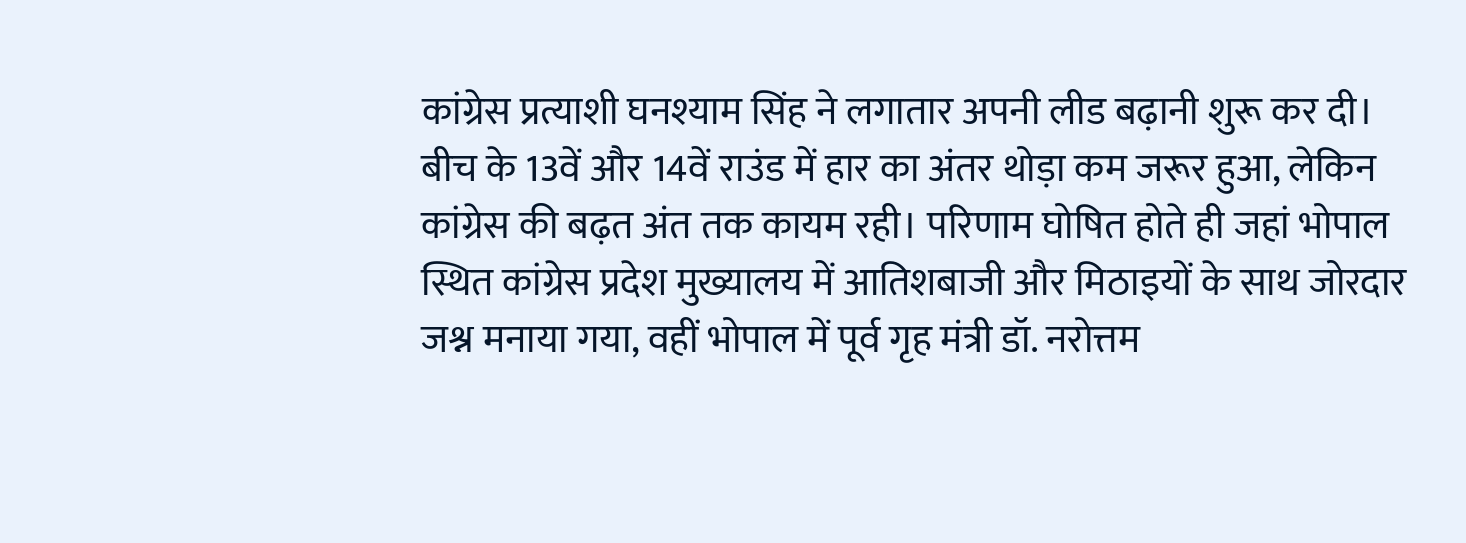कांग्रेस प्रत्याशी घनश्याम सिंह ने लगातार अपनी लीड बढ़ानी शुरू कर दी। बीच के 13वें और 14वें राउंड में हार का अंतर थोड़ा कम जरूर हुआ, लेकिन कांग्रेस की बढ़त अंत तक कायम रही। परिणाम घोषित होते ही जहां भोपाल स्थित कांग्रेस प्रदेश मुख्यालय में आतिशबाजी और मिठाइयों के साथ जोरदार जश्न मनाया गया, वहीं भोपाल में पूर्व गृह मंत्री डॉ. नरोत्तम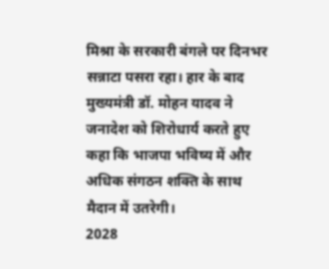मिश्रा के सरकारी बंगले पर दिनभर सन्नाटा पसरा रहा। हार के बाद मुख्यमंत्री डॉ. मोहन यादव ने जनादेश को शिरोधार्य करते हुए कहा कि भाजपा भविष्य में और अधिक संगठन शक्ति के साथ मैदान में उतरेगी।
2028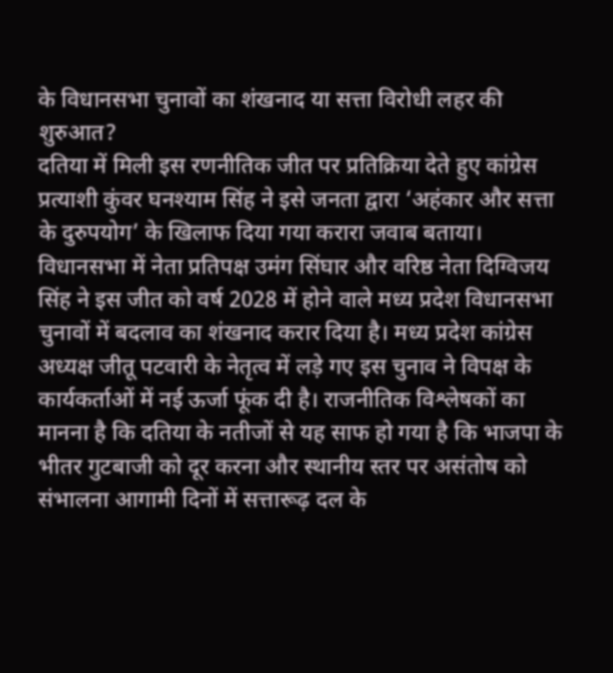के विधानसभा चुनावों का शंखनाद या सत्ता विरोधी लहर की शुरुआत?
दतिया में मिली इस रणनीतिक जीत पर प्रतिक्रिया देते हुए कांग्रेस प्रत्याशी कुंवर घनश्याम सिंह ने इसे जनता द्वारा ‘अहंकार और सत्ता के दुरुपयोग’ के खिलाफ दिया गया करारा जवाब बताया। विधानसभा में नेता प्रतिपक्ष उमंग सिंघार और वरिष्ठ नेता दिग्विजय सिंह ने इस जीत को वर्ष 2028 में होने वाले मध्य प्रदेश विधानसभा चुनावों में बदलाव का शंखनाद करार दिया है। मध्य प्रदेश कांग्रेस अध्यक्ष जीतू पटवारी के नेतृत्व में लड़े गए इस चुनाव ने विपक्ष के कार्यकर्ताओं में नई ऊर्जा फूंक दी है। राजनीतिक विश्लेषकों का मानना है कि दतिया के नतीजों से यह साफ हो गया है कि भाजपा के भीतर गुटबाजी को दूर करना और स्थानीय स्तर पर असंतोष को संभालना आगामी दिनों में सत्तारूढ़ दल के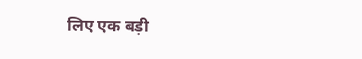लिए एक बड़ी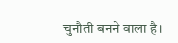चुनौती बनने वाला है।